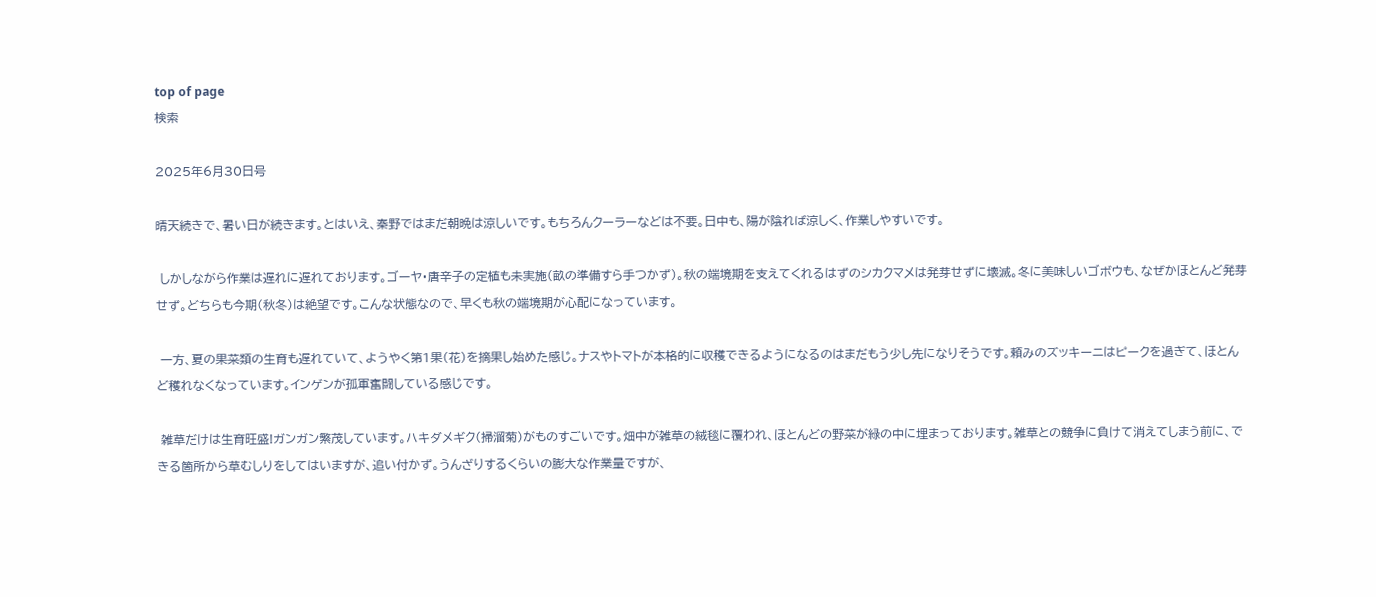top of page
検索

2025年6月30日号

晴天続きで、暑い日が続きます。とはいえ、秦野ではまだ朝晩は涼しいです。もちろんクーラーなどは不要。日中も、陽が陰れば涼しく、作業しやすいです。

 しかしながら作業は遅れに遅れております。ゴーヤ・唐辛子の定植も未実施(畝の準備すら手つかず)。秋の端境期を支えてくれるはずのシカクマメは発芽せずに壊滅。冬に美味しいゴボウも、なぜかほとんど発芽せず。どちらも今期(秋冬)は絶望です。こんな状態なので、早くも秋の端境期が心配になっています。

 一方、夏の果菜類の生育も遅れていて、ようやく第1果(花)を摘果し始めた感じ。ナスやトマトが本格的に収穫できるようになるのはまだもう少し先になりそうです。頼みのズッキーニはピークを過ぎて、ほとんど穫れなくなっています。インゲンが孤軍奮闘している感じです。

 雑草だけは生育旺盛!ガンガン繁茂しています。ハキダメギク(掃溜菊)がものすごいです。畑中が雑草の絨毯に覆われ、ほとんどの野菜が緑の中に埋まっております。雑草との競争に負けて消えてしまう前に、できる箇所から草むしりをしてはいますが、追い付かず。うんざりするくらいの膨大な作業量ですが、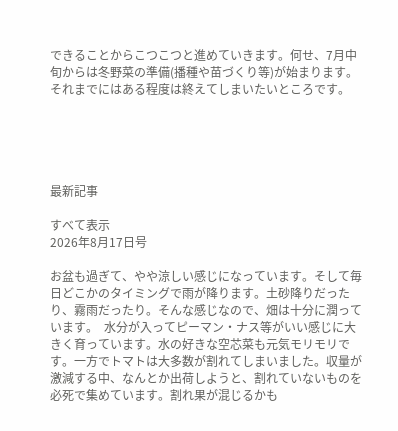できることからこつこつと進めていきます。何せ、7月中旬からは冬野菜の準備(播種や苗づくり等)が始まります。それまでにはある程度は終えてしまいたいところです。





最新記事

すべて表示
2026年8月17日号

お盆も過ぎて、やや涼しい感じになっています。そして毎日どこかのタイミングで雨が降ります。土砂降りだったり、霧雨だったり。そんな感じなので、畑は十分に潤っています。  水分が入ってピーマン・ナス等がいい感じに大きく育っています。水の好きな空芯菜も元気モリモリです。一方でトマトは大多数が割れてしまいました。収量が激減する中、なんとか出荷しようと、割れていないものを必死で集めています。割れ果が混じるかも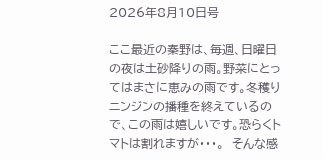2026年8月10日号

ここ最近の秦野は、毎週、日曜日の夜は土砂降りの雨。野菜にとってはまさに恵みの雨です。冬穫りニンジンの播種を終えているので、この雨は嬉しいです。恐らくトマトは割れますが・・・。  そんな感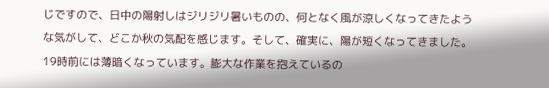じですので、日中の陽射しはジリジリ暑いものの、何となく風が涼しくなってきたような気がして、どこか秋の気配を感じます。そして、確実に、陽が短くなってきました。19時前には薄暗くなっています。膨大な作業を抱えているの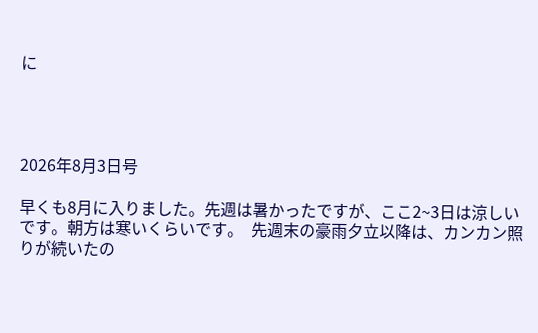に




2026年8月3日号

早くも8月に入りました。先週は暑かったですが、ここ2~3日は涼しいです。朝方は寒いくらいです。  先週末の豪雨夕立以降は、カンカン照りが続いたの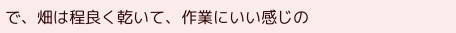で、畑は程良く乾いて、作業にいい感じの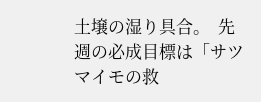土壌の湿り具合。  先週の必成目標は「サツマイモの救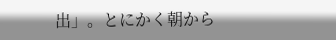出」。とにかく朝から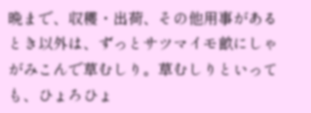晩まで、収穫・出荷、その他用事があるとき以外は、ずっとサツマイモ畝にしゃがみこんで草むしり。草むしりといっても、ひょろひょ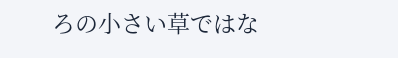ろの小さい草ではな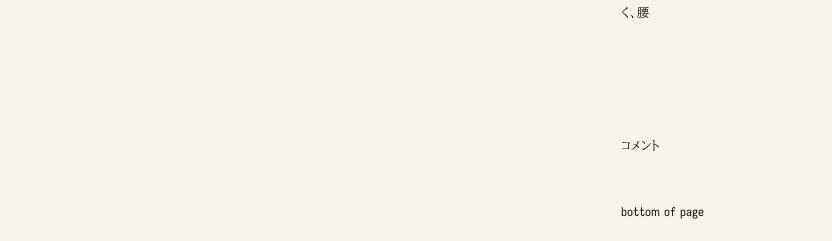く、腰





コメント


bottom of page